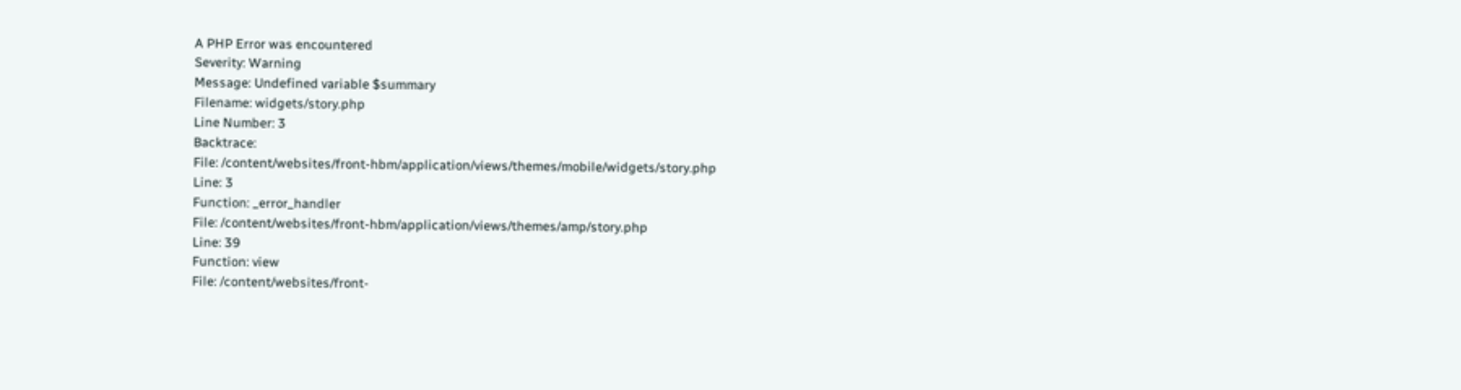A PHP Error was encountered
Severity: Warning
Message: Undefined variable $summary
Filename: widgets/story.php
Line Number: 3
Backtrace:
File: /content/websites/front-hbm/application/views/themes/mobile/widgets/story.php
Line: 3
Function: _error_handler
File: /content/websites/front-hbm/application/views/themes/amp/story.php
Line: 39
Function: view
File: /content/websites/front-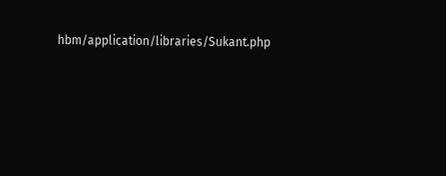hbm/application/libraries/Sukant.php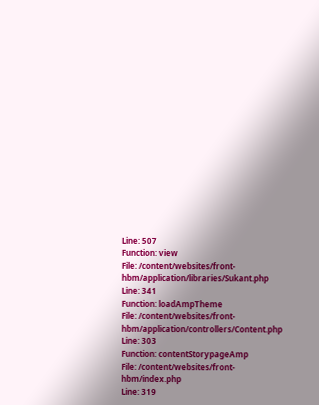Line: 507
Function: view
File: /content/websites/front-hbm/application/libraries/Sukant.php
Line: 341
Function: loadAmpTheme
File: /content/websites/front-hbm/application/controllers/Content.php
Line: 303
Function: contentStorypageAmp
File: /content/websites/front-hbm/index.php
Line: 319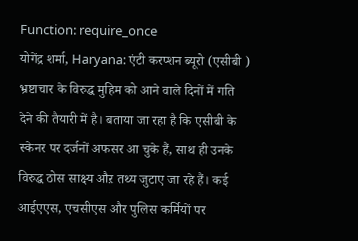Function: require_once
योगेंद्र शर्मा, Haryana: एंटी करप्शन ब्यूरो (एसीबी ) भ्रष्टाचार के विरुद्ध मुहिम को आने वाले दिनों में गति देने की तैयारी में है। बताया जा रहा है कि एसीबी के स्केनर पर दर्जनों अफसर आ चुके हैं, साथ ही उनके विरुद्ध ठोस साक्ष्य औऱ तथ्य जुटाए जा रहे हैं। कई आईएएस, एचसीएस और पुलिस कर्मियों पर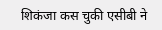शिकंजा कस चुकी एसीबी ने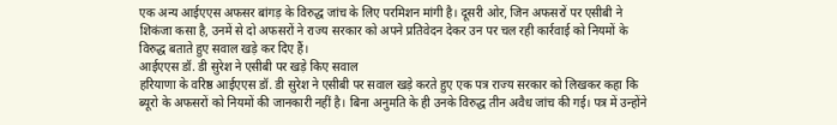एक अन्य आईएएस अफसर बांगड़ के विरुद्ध जांच के लिए परमिशन मांगी है। दूसरी ओर, जिन अफसरों पर एसीबी ने शिकंजा कसा है, उनमें से दो अफसरों ने राज्य सरकार को अपने प्रतिवेदन देकर उन पर चल रही कार्रवाई को नियमों के विरुद्ध बताते हुए सवाल खड़े कर दिए हैं।
आईएएस डॉ. डी सुरेश ने एसीबी पर खड़े किए सवाल
हरियाणा के वरिष्ठ आईएएस डॉ. डी सुरेश ने एसीबी पर सवाल खड़े करते हुए एक पत्र राज्य सरकार को लिखकर कहा कि ब्यूरो के अफसरों को नियमों की जानकारी नहीं है। बिना अनुमति के ही उनके विरुद्ध तीन अवैध जांच की गई। पत्र में उन्होंने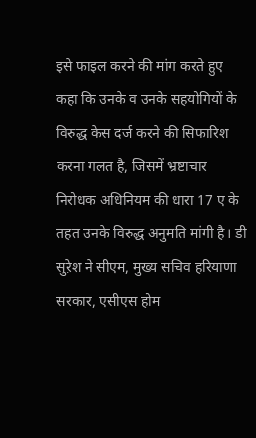इसे फाइल करने की मांग करते हुए कहा कि उनके व उनके सहयोगियों के विरुद्ध केस दर्ज करने की सिफारिश करना गलत है, जिसमें भ्रष्टाचार निरोधक अधिनियम की धारा 17 ए के तहत उनके विरुद्ध अनुमति मांगी है। डी सुऱेश ने सीएम, मुख्य सचिव हरियाणा सरकार, एसीएस होम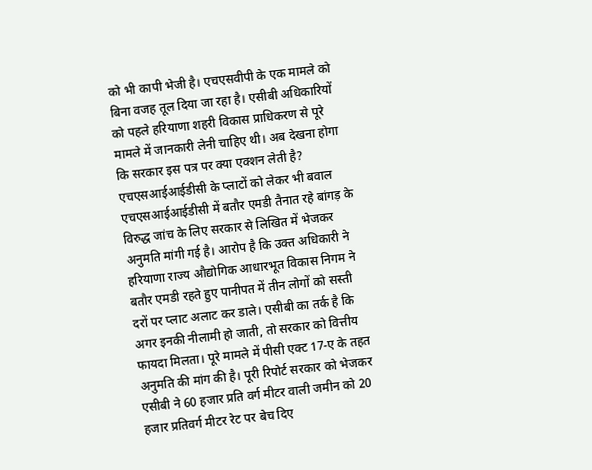को भी कापी भेजी है। एचएसवीपी के एक मामले को बिना वजह तूल दिया जा रहा है। एसीबी अधिकारियों को पहले हरियाणा शहरी विकास प्राधिकरण से पूरे मामले में जानकारी लेनी चाहिए थी। अब देखना होगा कि सरकार इस पत्र पर क्या एक्शन लेती है?
एचएसआईआईडीसी के प्लाटों को लेकर भी बवाल
एचएसआईआईडीसी में बतौर एमडी तैनात रहे बांगड़ के विरुद्ध जांच के लिए सरकार से लिखित में भेजकर अनुमति मांगी गई है। आरोप है कि उक्त अधिकारी ने हरियाणा राज्य औद्योगिक आधारभूत विकास निगम ने बतौर एमडी रहते हुए पानीपत में तीन लोगों को सस्ती दरों पर प्लाट अलाट कर डाले। एसीबी का तर्क है कि अगर इनकी नीलामी हो जाती, तो सरकार को वित्तीय फायदा मिलता। पूरे मामले में पीसी एक्ट 17-ए के तहत अनुमति की मांग की है। पूरी रिपोर्ट सरकार को भेजकर एसीबी ने 60 हजार प्रति वर्ग मीटर वाली जमीन को 20 हजार प्रतिवर्ग मीटर रेट पर बेच दिए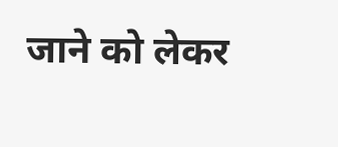जाने को लेकर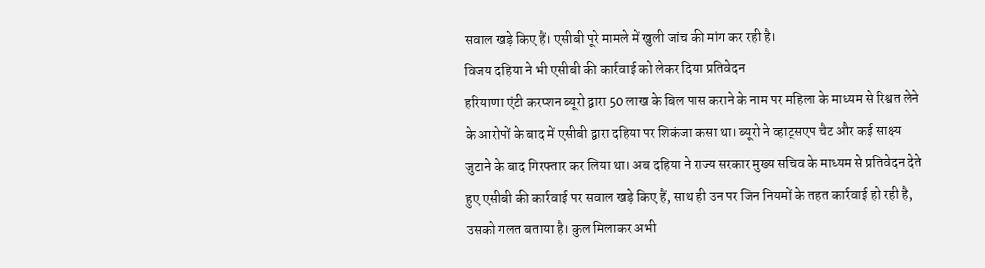सवाल खड़े किए हैं। एसीबी पूरे मामले में खुली जांच की मांग कर रही है।
विजय दहिया ने भी एसीबी की कार्रवाई को लेकर दिया प्रतिवेदन
हरियाणा एंटी करप्शन ब्यूरो द्वारा 50 लाख के बिल पास कराने के नाम पर महिला के माध्यम से रिश्वत लेने के आरोपों के बाद में एसीबी द्वारा दहिया पर शिकंजा कसा था। ब्यूरो ने व्हाट्सएप चैट और कई साक्ष्य जुटाने के बाद गिरफ्तार कर लिया था। अब दहिया ने राज्य सरकार मुख्य सचिव के माध्यम से प्रतिवेदन देते हुए एसीबी की कार्रवाई पर सवाल खड़े किए हैं, साथ ही उन पर जिन नियमों के तहत कार्रवाई हो रही है, उसको गलत बताया है। कुल मिलाकर अभी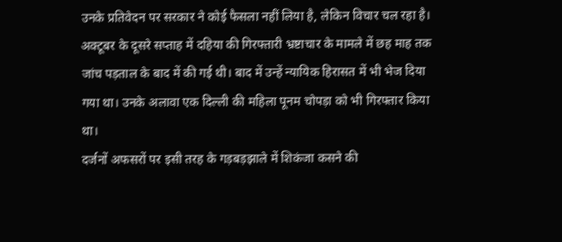उनके प्रतिवेदन पर सरकार ने कोई फैसला नहीं लिया है, लेकिन विचार चल रहा है। अक्टूबर के दूसरे सप्ताह में दहिया की गिरफ्तारी भ्रष्टाचार के मामले में छह माह तक जांच पड़ताल के बाद में की गई थी। बाद में उन्हें न्यायिक हिरासत में भी भेज दिया गया था। उनके अलावा एक दिल्ली की महिला पूनम चोपड़ा को भी गिरफ्तार किया था।
दर्जनों अफसरों पर इसी तरह के गड़बड़झाले में शिकंजा कसने की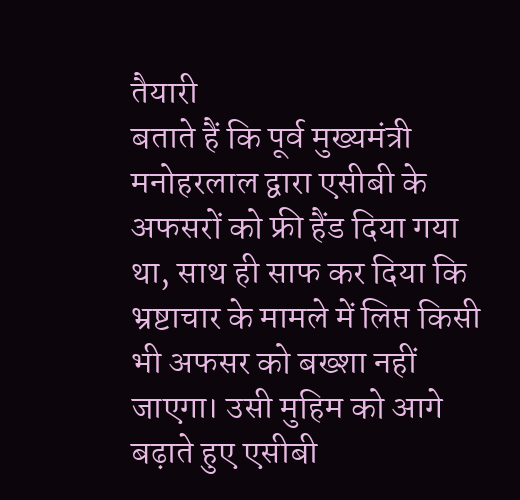तैयारी
बताते हैं कि पूर्व मुख्यमंत्री मनोहरलाल द्वारा एसीबी के अफसरों को फ्री हैंड दिया गया था, साथ ही साफ कर दिया कि भ्रष्टाचार के मामले में लिप्त किसी भी अफसर को बख्शा नहीं जाएगा। उसी मुहिम को आगे बढ़ाते हुए एसीबी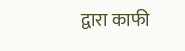द्वारा काफी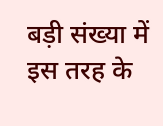बड़ी संख्या में इस तरह के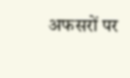अफसरों पर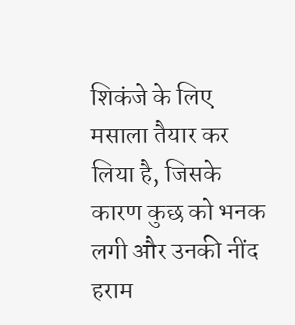शिकंजे के लिए मसाला तैयार कर लिया है, जिसके कारण कुछ को भनक लगी और उनकी नींद हराम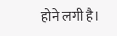होने लगी है।